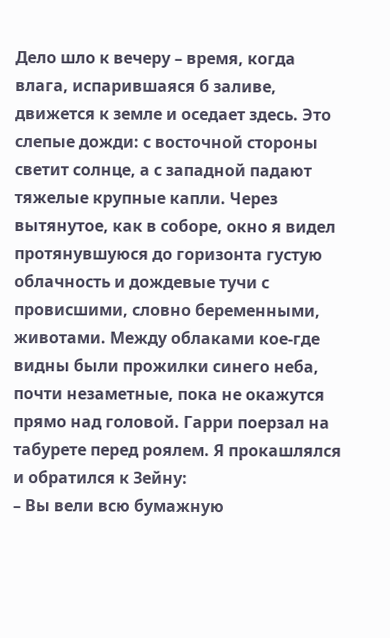Дело шло к вечеру – время, когда влага, испарившаяся б заливе, движется к земле и оседает здесь. Это слепые дожди: с восточной стороны светит солнце, а с западной падают тяжелые крупные капли. Через вытянутое, как в соборе, окно я видел протянувшуюся до горизонта густую облачность и дождевые тучи с провисшими, словно беременными, животами. Между облаками кое-где видны были прожилки синего неба, почти незаметные, пока не окажутся прямо над головой. Гарри поерзал на табурете перед роялем. Я прокашлялся и обратился к Зейну:
– Вы вели всю бумажную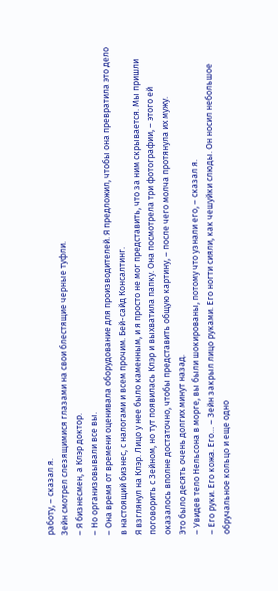работу, – сказал я.
Зейн смотрел слезящимися глазами на свои блестящие черные туфли.
– Я бизнесмен, а Клэр доктор.
– Но организовывали все вы.
– Она время от времени оценивала оборудование для производителей. Я предложил, чтобы она превратила это дело в настоящий бизнес, с налогами и всем прочим. Бей-сайд Консалтинг.
Я взглянул на Клэр. Лицо у нее было каменным, и я просто не мог представить, что за ним скрывается. Мы пришли поговорить с Зейном, но тут появилась Клэр и выхватила папку. Она посмотрела три фотографии, – этого ей оказалось вполне достаточно, чтобы представить общую картину, – после чего молча протянула их мужу.
Это было десять очень долгих минут назад.
– Увидев тело Нельсона в морге, вы были шокированы, потому что узнали его, – сказал я.
– Его руки. Его кожа. Его… – Зейн закрыл лицо руками. Его ногти сияли, как чешуйки слюды. Он носил небольшое обручальное кольцо и еще одно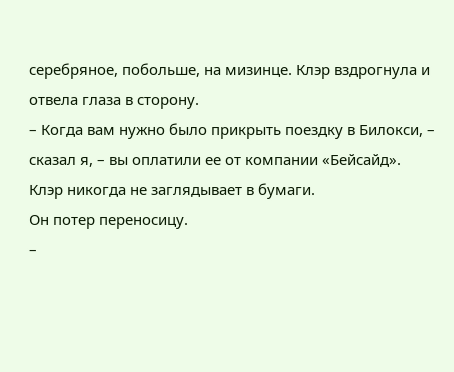серебряное, побольше, на мизинце. Клэр вздрогнула и отвела глаза в сторону.
– Когда вам нужно было прикрыть поездку в Билокси, – сказал я, – вы оплатили ее от компании «Бейсайд».
Клэр никогда не заглядывает в бумаги.
Он потер переносицу.
–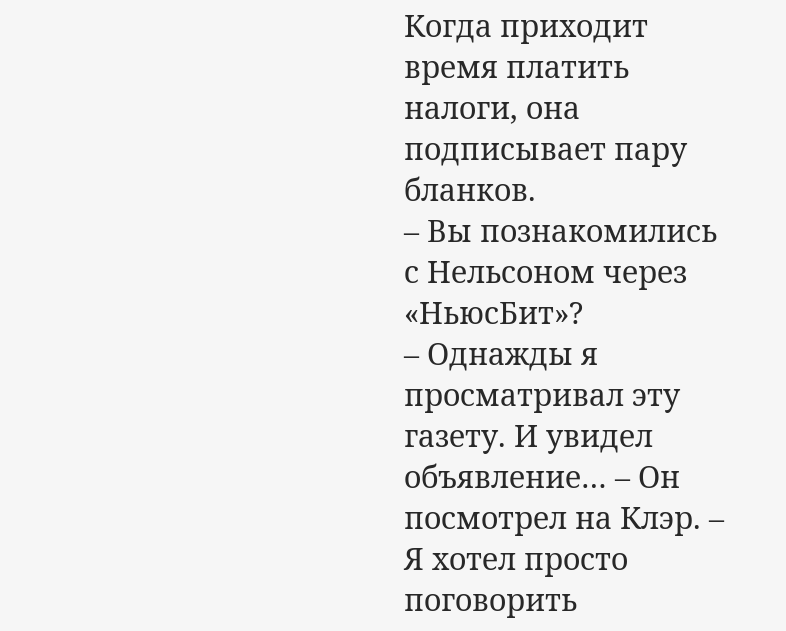Когда приходит время платить налоги, она подписывает пару бланков.
– Вы познакомились с Нельсоном через «НьюсБит»?
– Однажды я просматривал эту газету. И увидел объявление… – Он посмотрел на Клэр. – Я хотел просто поговорить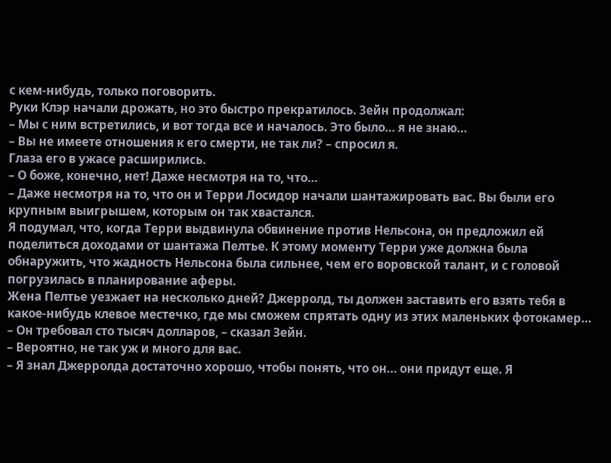с кем-нибудь, только поговорить.
Руки Клэр начали дрожать, но это быстро прекратилось. Зейн продолжал:
– Мы с ним встретились, и вот тогда все и началось. Это было… я не знаю…
– Вы не имеете отношения к его смерти, не так ли? – спросил я.
Глаза его в ужасе расширились.
– О боже, конечно, нет! Даже несмотря на то, что…
– Даже несмотря на то, что он и Терри Лосидор начали шантажировать вас. Вы были его крупным выигрышем, которым он так хвастался.
Я подумал, что, когда Терри выдвинула обвинение против Нельсона, он предложил ей поделиться доходами от шантажа Пелтье. К этому моменту Терри уже должна была обнаружить, что жадность Нельсона была сильнее, чем его воровской талант, и с головой погрузилась в планирование аферы.
Жена Пелтье уезжает на несколько дней? Джерролд, ты должен заставить его взять тебя в какое-нибудь клевое местечко, где мы сможем спрятать одну из этих маленьких фотокамер…
– Он требовал сто тысяч долларов, – сказал Зейн.
– Вероятно, не так уж и много для вас.
– Я знал Джерролда достаточно хорошо, чтобы понять, что он… они придут еще. Я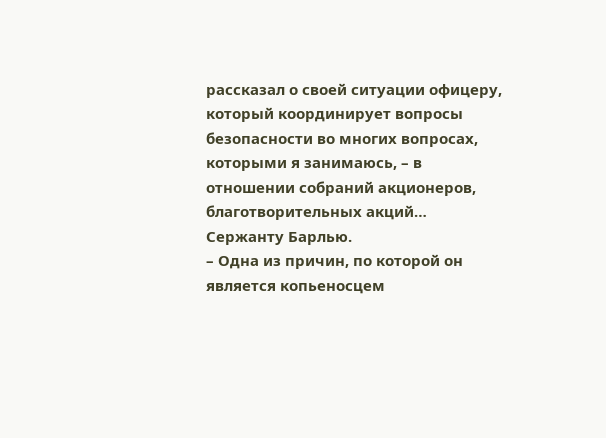рассказал о своей ситуации офицеру, который координирует вопросы безопасности во многих вопросах, которыми я занимаюсь, – в отношении собраний акционеров, благотворительных акций… Сержанту Барлью.
– Одна из причин, по которой он является копьеносцем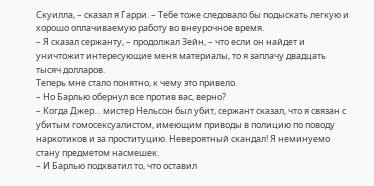Скуилла, – сказал я Гарри. – Тебе тоже следовало бы подыскать легкую и хорошо оплачиваемую работу во внеурочное время.
– Я сказал сержанту, – продолжал Зейн, – что если он найдет и уничтожит интересующие меня материалы, то я заплачу двадцать тысяч долларов.
Теперь мне стало понятно, к чему это привело.
– Но Барлью обернул все против вас, верно?
– Когда Джер… мистер Нельсон был убит, сержант сказал, что я связан с убитым гомосексуалистом, имеющим приводы в полицию по поводу наркотиков и за проституцию. Невероятный скандал! Я неминуемо стану предметом насмешек.
– И Барлью подхватил то, что оставил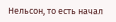Нельсон, то есть начал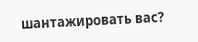шантажировать вас?